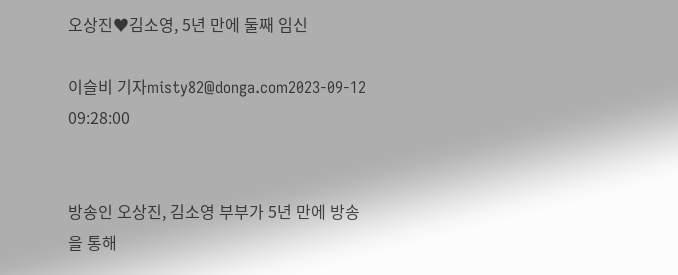오상진♥김소영, 5년 만에 둘째 임신

이슬비 기자misty82@donga.com2023-09-12 09:28:00


방송인 오상진, 김소영 부부가 5년 만에 방송을 통해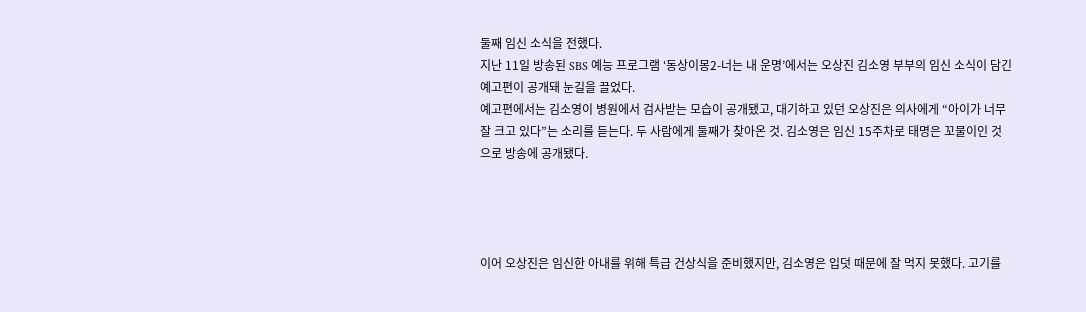둘째 임신 소식을 전했다.
지난 11일 방송된 SBS 예능 프로그램 ‘동상이몽2-너는 내 운명’에서는 오상진 김소영 부부의 임신 소식이 담긴 예고편이 공개돼 눈길을 끌었다.
예고편에서는 김소영이 병원에서 검사받는 모습이 공개됐고, 대기하고 있던 오상진은 의사에게 “아이가 너무 잘 크고 있다”는 소리를 듣는다. 두 사람에게 둘째가 찾아온 것. 김소영은 임신 15주차로 태명은 꼬물이인 것으로 방송에 공개됐다.




이어 오상진은 임신한 아내를 위해 특급 건상식을 준비했지만, 김소영은 입덧 때문에 잘 먹지 못했다. 고기를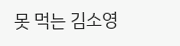못 먹는 김소영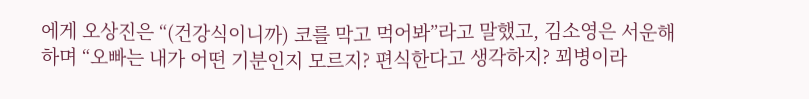에게 오상진은 “(건강식이니까) 코를 막고 먹어봐”라고 말했고, 김소영은 서운해하며 “오빠는 내가 어떤 기분인지 모르지? 편식한다고 생각하지? 꾀병이라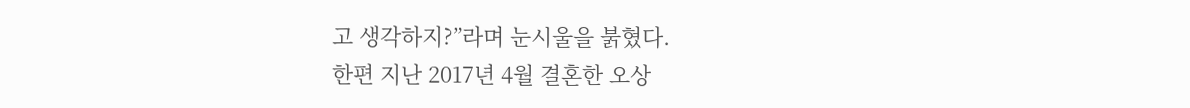고 생각하지?”라며 눈시울을 붉혔다.
한편 지난 2017년 4월 결혼한 오상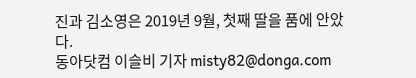진과 김소영은 2019년 9월, 첫째 딸을 품에 안았다.
동아닷컴 이슬비 기자 misty82@donga.com